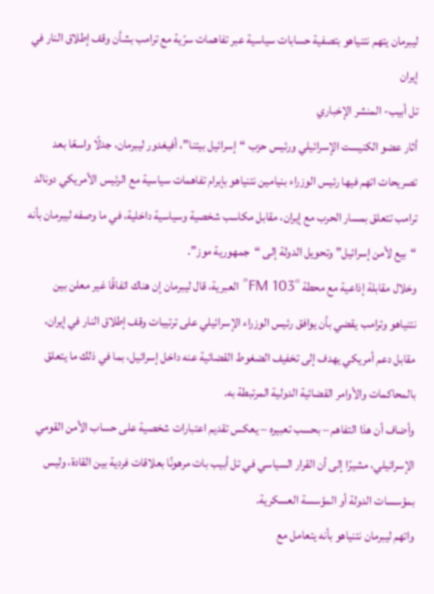ليبرمان يتهم نتنياهو بتصفية حسابات سياسية عبر تفاهمات سرّية مع ترامب بشأن وقف إطلاق النار في إيران
تل أبيب- المنشر الإخباري
أثار عضو الكنيست الإسرائيلي ورئيس حزب “إسرائيل بيتنا”، أفيغدور ليبرمان، جدلًا واسعًا بعد تصريحات اتهم فيها رئيس الوزراء بنيامين نتنياهو بإبرام تفاهمات سياسية مع الرئيس الأمريكي دونالد ترامب تتعلق بمسار الحرب مع إيران، مقابل مكاسب شخصية وسياسية داخلية، في ما وصفه ليبرمان بأنه “بيع لأمن إسرائيل” وتحويل الدولة إلى “جمهورية موز”.
وخلال مقابلة إذاعية مع محطة “FM 103” العبرية، قال ليبرمان إن هناك اتفاقًا غير معلن بين نتنياهو وترامب يقضي بأن يوافق رئيس الوزراء الإسرائيلي على ترتيبات وقف إطلاق النار في إيران، مقابل دعم أمريكي يهدف إلى تخفيف الضغوط القضائية عنه داخل إسرائيل، بما في ذلك ما يتعلق بالمحاكمات والأوامر القضائية الدولية المرتبطة به.
وأضاف أن هذا التفاهم – بحسب تعبيره – يعكس تقديم اعتبارات شخصية على حساب الأمن القومي الإسرائيلي، مشيرًا إلى أن القرار السياسي في تل أبيب بات مرهونًا بعلاقات فردية بين القادة، وليس بمؤسسات الدولة أو المؤسسة العسكرية.
واتهم ليبرمان نتنياهو بأنه يتعامل مع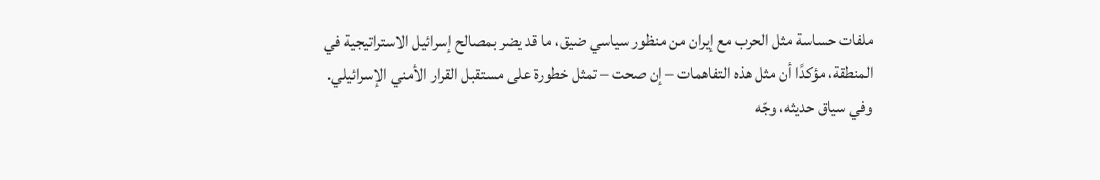ملفات حساسة مثل الحرب مع إيران من منظور سياسي ضيق، ما قد يضر بمصالح إسرائيل الاستراتيجية في المنطقة، مؤكدًا أن مثل هذه التفاهمات – إن صحت – تمثل خطورة على مستقبل القرار الأمني الإسرائيلي.
وفي سياق حديثه، وجّه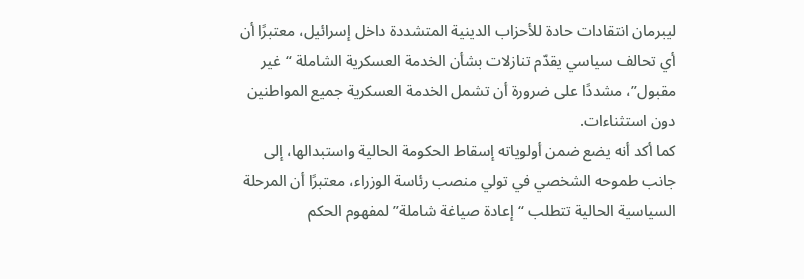ليبرمان انتقادات حادة للأحزاب الدينية المتشددة داخل إسرائيل، معتبرًا أن أي تحالف سياسي يقدّم تنازلات بشأن الخدمة العسكرية الشاملة “غير مقبول”، مشددًا على ضرورة أن تشمل الخدمة العسكرية جميع المواطنين دون استثناءات.
كما أكد أنه يضع ضمن أولوياته إسقاط الحكومة الحالية واستبدالها، إلى جانب طموحه الشخصي في تولي منصب رئاسة الوزراء، معتبرًا أن المرحلة السياسية الحالية تتطلب “إعادة صياغة شاملة” لمفهوم الحكم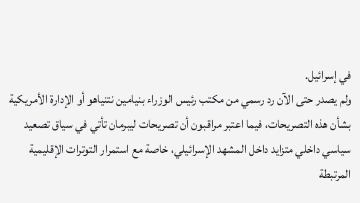في إسرائيل.
ولم يصدر حتى الآن رد رسمي من مكتب رئيس الوزراء بنيامين نتنياهو أو الإدارة الأمريكية بشأن هذه التصريحات، فيما اعتبر مراقبون أن تصريحات ليبرمان تأتي في سياق تصعيد سياسي داخلي متزايد داخل المشهد الإسرائيلي، خاصة مع استمرار التوترات الإقليمية المرتبطة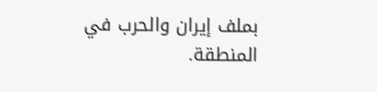بملف إيران والحرب في المنطقة.